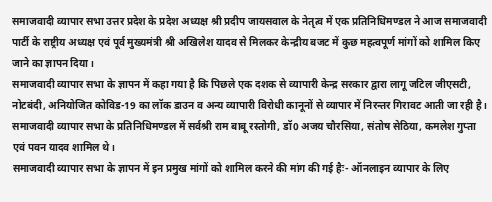समाजवादी व्यापार सभा उत्तर प्रदेश के प्रदेश अध्यक्ष श्री प्रदीप जायसवाल के नेतृत्व में एक प्रतिनिधिमण्डल ने आज समाजवादी पार्टी के राष्ट्रीय अध्यक्ष एवं पूर्व मुख्यमंत्री श्री अखिलेश यादव से मिलकर केन्द्रीय बजट में कुछ महत्वपूर्ण मांगों को शामिल किए जाने का ज्ञापन दिया।
समाजवादी व्यापार सभा के ज्ञापन में कहा गया है कि पिछले एक दशक से व्यापारी केन्द्र सरकार द्वारा लागू जटिल जीएसटी, नोटबंदी, अनियोजित कोविड-19 का लॉक डाउन व अन्य व्यापारी विरोधी कानूनों से व्यापार में निरन्तर गिरावट आती जा रही है।
समाजवादी व्यापार सभा के प्रतिनिधिमण्डल में सर्वश्री राम बाबू रस्तोगी, डॉ0 अजय चौरसिया, संतोष सेठिया, कमलेश गुप्ता एवं पवन यादव शामिल थे।
समाजवादी व्यापार सभा के ज्ञापन में इन प्रमुख मांगों को शामिल करने की मांग की गई हैः- ऑनलाइन व्यापार के लिए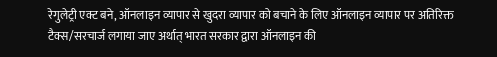रेगुलेट्री एक्ट बने, ऑनलाइन व्यापार से खुदरा व्यापार को बचाने के लिए ऑनलाइन व्यापार पर अतिरिक्त टैक्स/सरचार्ज लगाया जाए अर्थात् भारत सरकार द्वारा ऑनलाइन की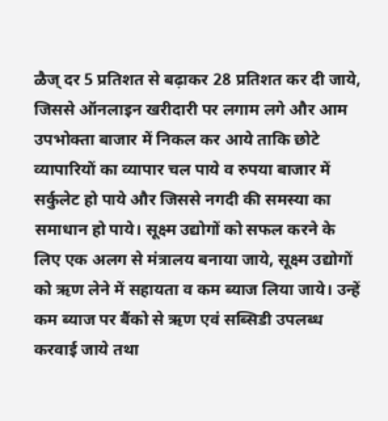ळैज् दर 5 प्रतिशत से बढ़ाकर 28 प्रतिशत कर दी जाये, जिससे ऑनलाइन खरीदारी पर लगाम लगे और आम उपभोक्ता बाजार में निकल कर आये ताकि छोटे व्यापारियों का व्यापार चल पाये व रुपया बाजार में सर्कुलेट हो पाये और जिससे नगदी की समस्या का समाधान हो पाये। सूक्ष्म उद्योगों को सफल करने के लिए एक अलग से मंत्रालय बनाया जाये, सूक्ष्म उद्योगों को ऋण लेने में सहायता व कम ब्याज लिया जाये। उन्हें कम ब्याज पर बैंको से ऋण एवं सब्सिडी उपलब्ध करवाई जाये तथा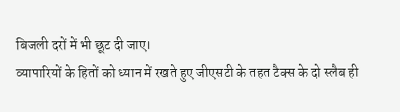बिजली दरों में भी छूट दी जाए।
व्यापारियों के हितों को ध्यान में रखते हुए जीएसटी के तहत टैक्स के दो स्लैब ही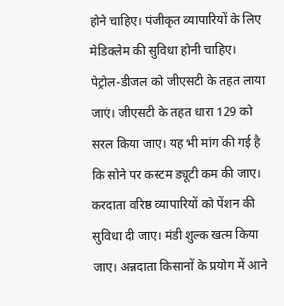होने चाहिए। पंजीकृत व्यापारियों के लिए मेडिक्लेम की सुविधा होनी चाहिए। पेट्रोल-डीजल को जीएसटी के तहत लाया जाएं। जीएसटी के तहत धारा 129 को सरल किया जाए। यह भी मांग की गई है कि सोने पर कस्टम ड्यूटी कम की जाए। करदाता वरिष्ठ व्यापारियों को पेंशन की सुविधा दी जाए। मंडी शुल्क खत्म किया जाए। अन्नदाता किसानों के प्रयोग में आने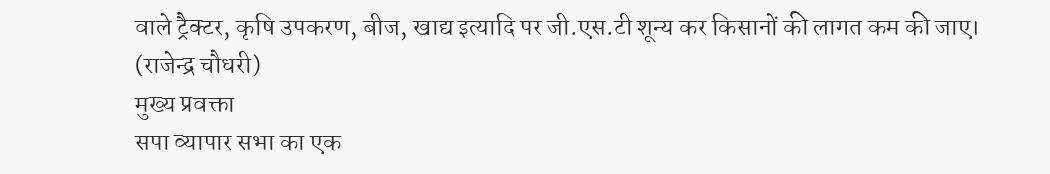वाले ट्रैक्टर, कृषि उपकरण, बीज, खाद्य इत्यादि पर जी.एस.टी शून्य कर किसानों की लागत कम की जाए।
(राजेन्द्र चौधरी)
मुख्य प्रवक्ता
सपा व्यापार सभा का एक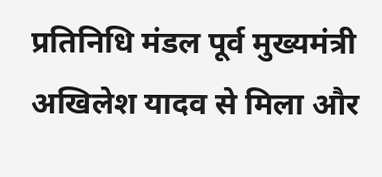प्रतिनिधि मंडल पूर्व मुख्यमंत्री अखिलेश यादव से मिला और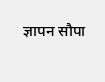ज्ञापन सौपा